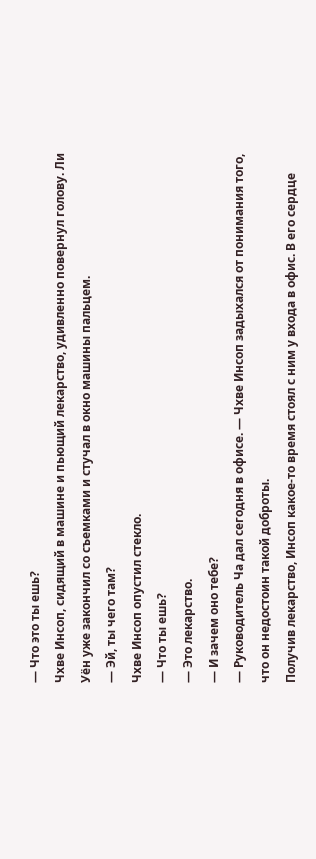— Что это ты ешь?
Чхве Инсоп, сидящий в машине и пьющий лекарство, удивленно повернул голову. Ли Уён уже закончил со съемками и стучал в окно машины пальцем.
— Эй, ты чего там?
Чхве Инсоп опустил стекло.
— Что ты ешь?
— Это лекарство.
— И зачем оно тебе?
— Руководитель Ча дал сегодня в офисе. — Чхве Инсоп задыхался от понимания того, что он недостоин такой доброты.
Получив лекарство, Инсоп какое-то время стоял с ним у входа в офис. В его сердце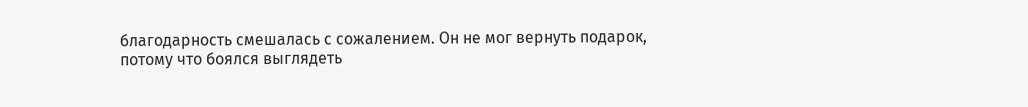благодарность смешалась с сожалением. Он не мог вернуть подарок, потому что боялся выглядеть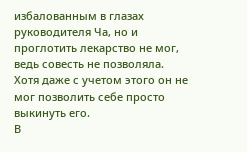избалованным в глазах руководителя Ча, но и проглотить лекарство не мог, ведь совесть не позволяла. Хотя даже с учетом этого он не мог позволить себе просто выкинуть его.
В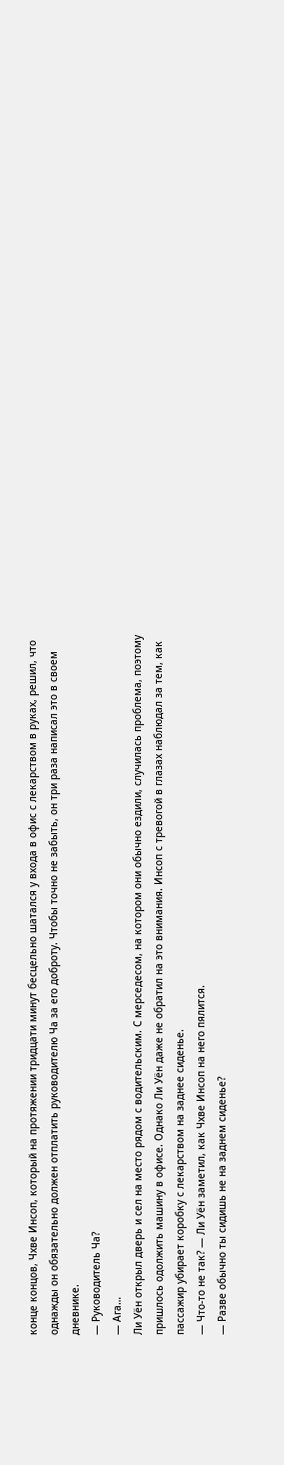конце концов, Чхве Инсоп, который на протяжении тридцати минут бесцельно шатался у входа в офис с лекарством в руках, решил, что однажды он обязательно должен отплатить руководителю Ча за его доброту. Чтобы точно не забыть, он три раза написал это в своем дневнике.
— Руководитель Ча?
— Ага…
Ли Уён открыл дверь и сел на место рядом с водительским. С мерседесом, на котором они обычно ездили, случилась проблема, поэтому пришлось одолжить машину в офисе. Однако Ли Уён даже не обратил на это внимания. Инсоп с тревогой в глазах наблюдал за тем, как пассажир убирает коробку с лекарством на заднее сиденье.
— Что-то не так? — Ли Уён заметил, как Чхве Инсоп на него пялится.
— Разве обычно ты сидишь не на заднем сиденье?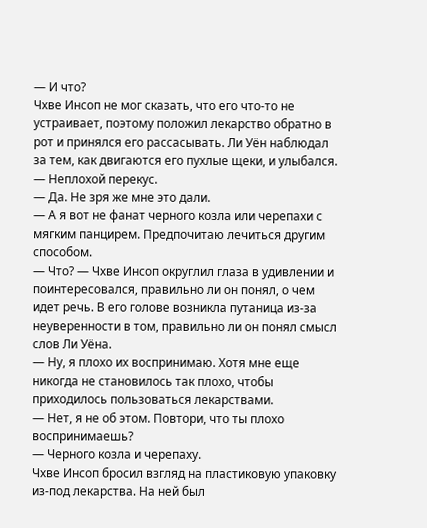— И что?
Чхве Инсоп не мог сказать, что его что-то не устраивает, поэтому положил лекарство обратно в рот и принялся его рассасывать. Ли Уён наблюдал за тем, как двигаются его пухлые щеки, и улыбался.
— Неплохой перекус.
— Да. Не зря же мне это дали.
— А я вот не фанат черного козла или черепахи с мягким панцирем. Предпочитаю лечиться другим способом.
— Что? — Чхве Инсоп округлил глаза в удивлении и поинтересовался, правильно ли он понял, о чем идет речь. В его голове возникла путаница из-за неуверенности в том, правильно ли он понял смысл слов Ли Уёна.
— Ну, я плохо их воспринимаю. Хотя мне еще никогда не становилось так плохо, чтобы приходилось пользоваться лекарствами.
— Нет, я не об этом. Повтори, что ты плохо воспринимаешь?
— Черного козла и черепаху.
Чхве Инсоп бросил взгляд на пластиковую упаковку из-под лекарства. На ней был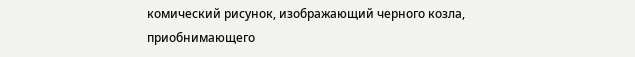комический рисунок, изображающий черного козла, приобнимающего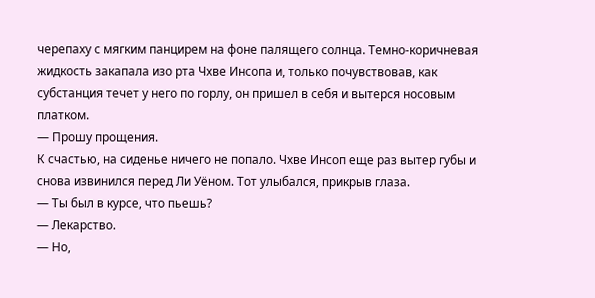черепаху с мягким панцирем на фоне палящего солнца. Темно-коричневая жидкость закапала изо рта Чхве Инсопа и, только почувствовав, как субстанция течет у него по горлу, он пришел в себя и вытерся носовым платком.
— Прошу прощения.
К счастью, на сиденье ничего не попало. Чхве Инсоп еще раз вытер губы и снова извинился перед Ли Уёном. Тот улыбался, прикрыв глаза.
— Ты был в курсе, что пьешь?
— Лекарство.
— Но,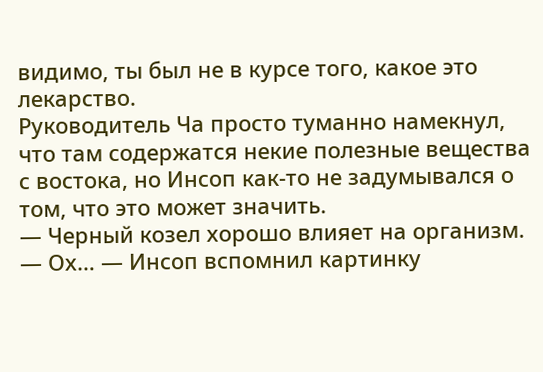видимо, ты был не в курсе того, какое это лекарство.
Руководитель Ча просто туманно намекнул, что там содержатся некие полезные вещества с востока, но Инсоп как-то не задумывался о том, что это может значить.
— Черный козел хорошо влияет на организм.
— Ох… — Инсоп вспомнил картинку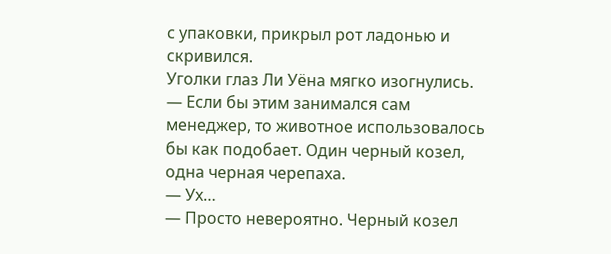с упаковки, прикрыл рот ладонью и скривился.
Уголки глаз Ли Уёна мягко изогнулись.
— Если бы этим занимался сам менеджер, то животное использовалось бы как подобает. Один черный козел, одна черная черепаха.
— Ух…
— Просто невероятно. Черный козел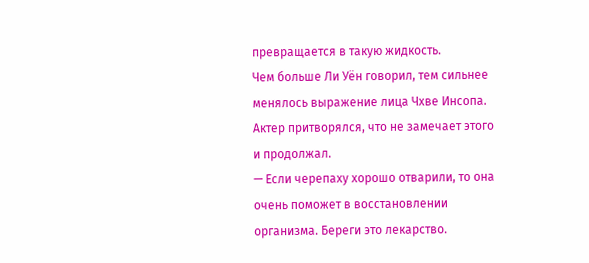превращается в такую жидкость.
Чем больше Ли Уён говорил, тем сильнее менялось выражение лица Чхве Инсопа. Актер притворялся, что не замечает этого и продолжал.
— Если черепаху хорошо отварили, то она очень поможет в восстановлении организма. Береги это лекарство.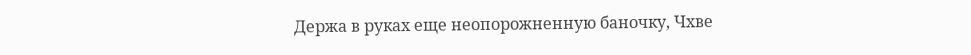Держа в руках еще неопорожненную баночку, Чхве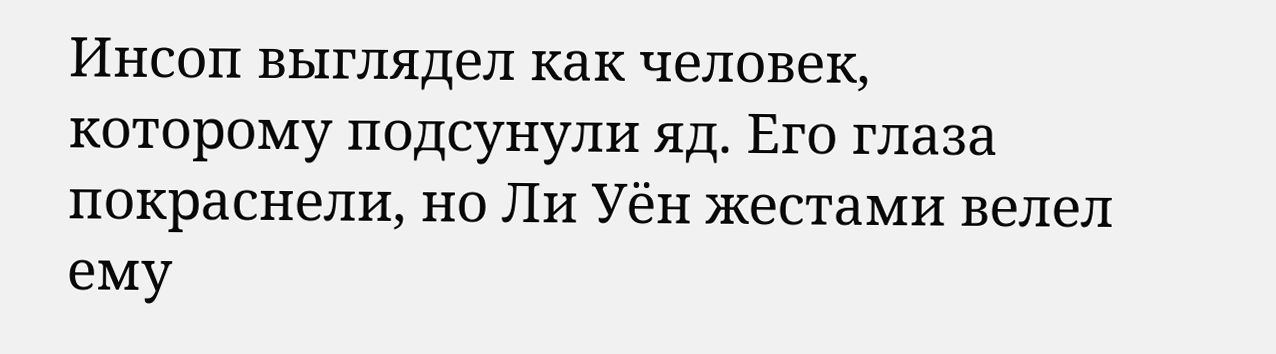Инсоп выглядел как человек, которому подсунули яд. Его глаза покраснели, но Ли Уён жестами велел ему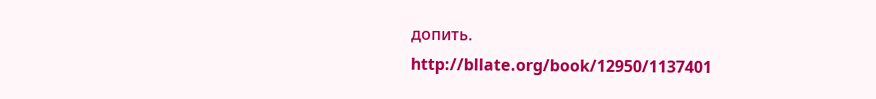допить.
http://bllate.org/book/12950/1137401